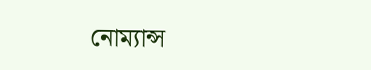নোম্যান্স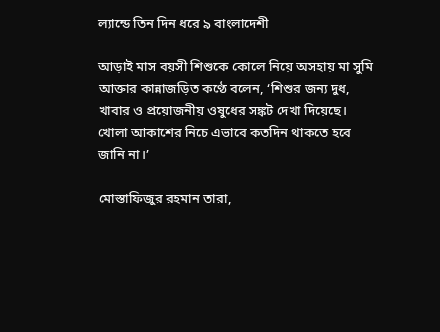ল্যান্ডে তিন দিন ধরে ৯ বাংলাদেশী

আড়াই মাস বয়সী শিশুকে কোলে নিয়ে অসহায় মা সুমি আক্তার কান্নাজড়িত কণ্ঠে বলেন, ‘শিশুর জন্য দুধ, খাবার ও প্রয়োজনীয় ওষুধের সঙ্কট দেখা দিয়েছে। খোলা আকাশের নিচে এভাবে কতদিন থাকতে হবে জানি না।’

মোস্তাফিজুর রহমান তারা,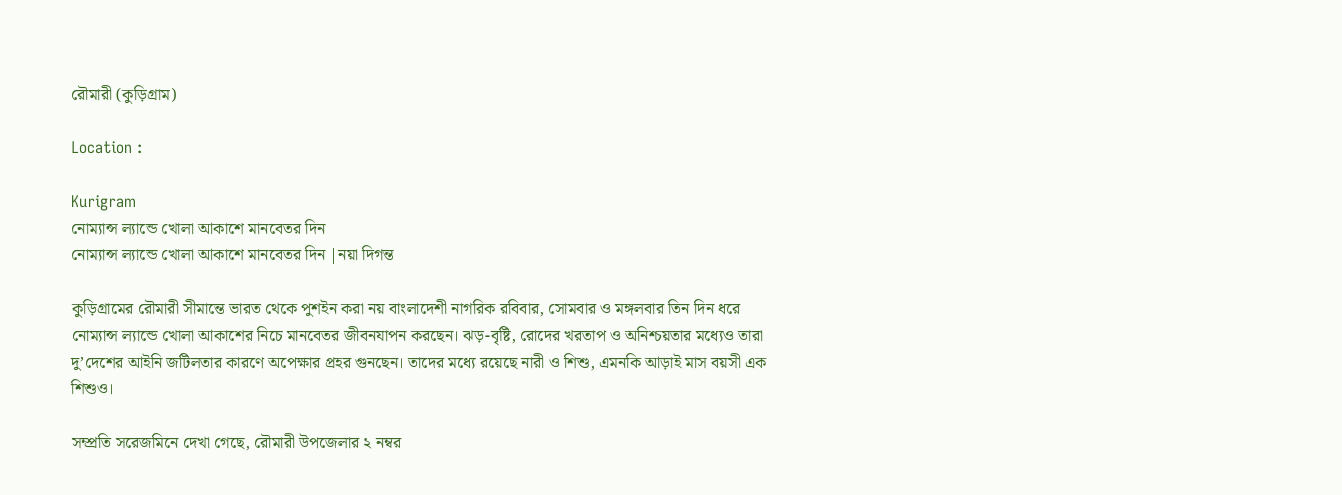রৌমারী (কুড়িগ্রাম)

Location :

Kurigram
নোম্যান্স ল্যান্ডে খোলা আকাশে মানবেতর দিন
নোম্যান্স ল্যান্ডে খোলা আকাশে মানবেতর দিন |নয়া দিগন্ত

কুড়িগ্রামের রৌমারী সীমান্তে ভারত থেকে পুশইন করা নয় বাংলাদেশী নাগরিক রবিবার, সোমবার ও মঙ্গলবার তিন দিন ধরে নোম্যান্স ল্যান্ডে খোলা আকাশের নিচে মানবেতর জীবনযাপন করছেন। ঝড়-বৃষ্টি, রোদের খরতাপ ও অনিশ্চয়তার মধ্যেও তারা দু’দেশের আইনি জটিলতার কারণে অপেক্ষার প্রহর গুনছেন। তাদের মধ্যে রয়েছে নারী ও শিশু, এমনকি আড়াই মাস বয়সী এক শিশুও।

সম্প্রতি সরেজমিনে দেখা গেছে, রৌমারী উপজেলার ২ নম্বর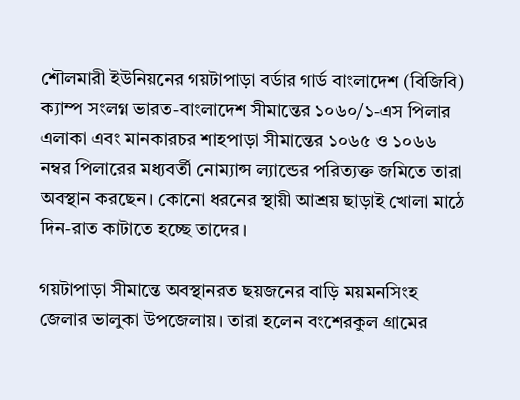শৌলমারী ইউনিয়নের গয়টাপাড়া বর্ডার গার্ড বাংলাদেশ (বিজিবি) ক্যাম্প সংলগ্ন ভারত-বাংলাদেশ সীমান্তের ১০৬০/১-এস পিলার এলাকা এবং মানকারচর শাহপাড়া সীমান্তের ১০৬৫ ও ১০৬৬ নম্বর পিলারের মধ্যবর্তী নোম্যান্স ল্যান্ডের পরিত্যক্ত জমিতে তারা অবস্থান করছেন। কোনো ধরনের স্থায়ী আশ্রয় ছাড়াই খোলা মাঠে দিন-রাত কাটাতে হচ্ছে তাদের।

গয়টাপাড়া সীমান্তে অবস্থানরত ছয়জনের বাড়ি ময়মনসিংহ জেলার ভালুকা উপজেলায়। তারা হলেন বংশেরকুল গ্রামের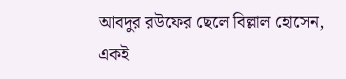আবদুর রউফের ছেলে বিল্লাল হোসেন, একই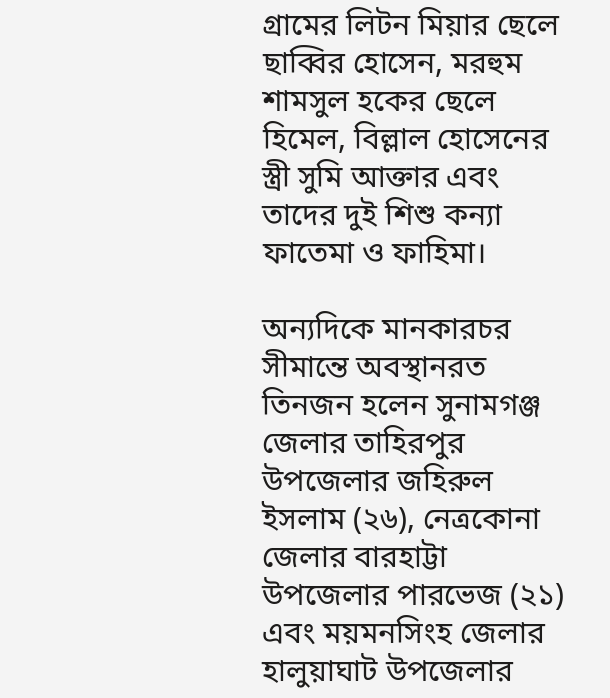গ্রামের লিটন মিয়ার ছেলে ছাব্বির হোসেন, মরহুম শামসুল হকের ছেলে হিমেল, বিল্লাল হোসেনের স্ত্রী সুমি আক্তার এবং তাদের দুই শিশু কন্যা ফাতেমা ও ফাহিমা।

অন্যদিকে মানকারচর সীমান্তে অবস্থানরত তিনজন হলেন সুনামগঞ্জ জেলার তাহিরপুর উপজেলার জহিরুল ইসলাম (২৬), নেত্রকোনা জেলার বারহাট্টা উপজেলার পারভেজ (২১) এবং ময়মনসিংহ জেলার হালুয়াঘাট উপজেলার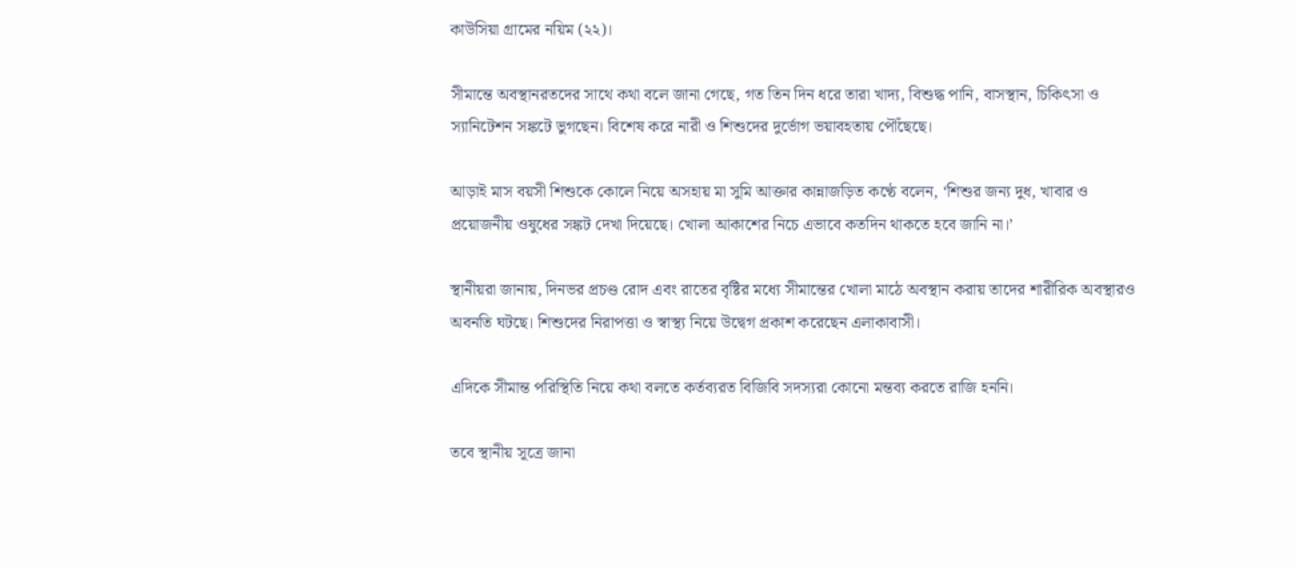কাউসিয়া গ্রামের নয়িম (২২)।

সীমান্তে অবস্থানরতদের সাথে কথা বলে জানা গেছে, গত তিন দিন ধরে তারা খাদ্য, বিশুদ্ধ পানি, বাসস্থান, চিকিৎসা ও স্যানিটেশন সঙ্কটে ভুগছেন। বিশেষ করে নারী ও শিশুদের দুর্ভোগ ভয়াবহতায় পৌঁছেছে।

আড়াই মাস বয়সী শিশুকে কোলে নিয়ে অসহায় মা সুমি আক্তার কান্নাজড়িত কণ্ঠে বলেন, ‘শিশুর জন্য দুধ, খাবার ও প্রয়োজনীয় ওষুধের সঙ্কট দেখা দিয়েছে। খোলা আকাশের নিচে এভাবে কতদিন থাকতে হবে জানি না।’

স্থানীয়রা জানায়, দিনভর প্রচণ্ড রোদ এবং রাতের বৃষ্টির মধ্যে সীমান্তের খোলা মাঠে অবস্থান করায় তাদের শারীরিক অবস্থারও অবনতি ঘটছে। শিশুদের নিরাপত্তা ও স্বাস্থ্য নিয়ে উদ্বেগ প্রকাশ করেছেন এলাকাবাসী।

এদিকে সীমান্ত পরিস্থিতি নিয়ে কথা বলতে কর্তব্যরত বিজিবি সদস্যরা কোনো মন্তব্য করতে রাজি হননি।

তবে স্থানীয় সূত্রে জানা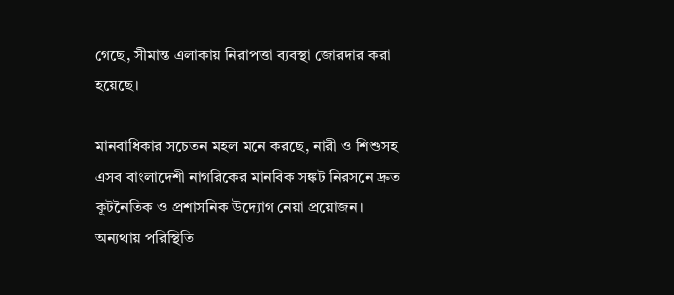গেছে, সীমান্ত এলাকায় নিরাপত্তা ব্যবস্থা জোরদার করা হয়েছে।

মানবাধিকার সচেতন মহল মনে করছে, নারী ও শিশুসহ এসব বাংলাদেশী নাগরিকের মানবিক সঙ্কট নিরসনে দ্রুত কূটনৈতিক ও প্রশাসনিক উদ্যোগ নেয়া প্রয়োজন। অন্যথায় পরিস্থিতি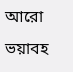আরো ভয়াবহ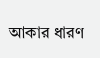আকার ধারণ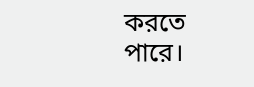করতে পারে।